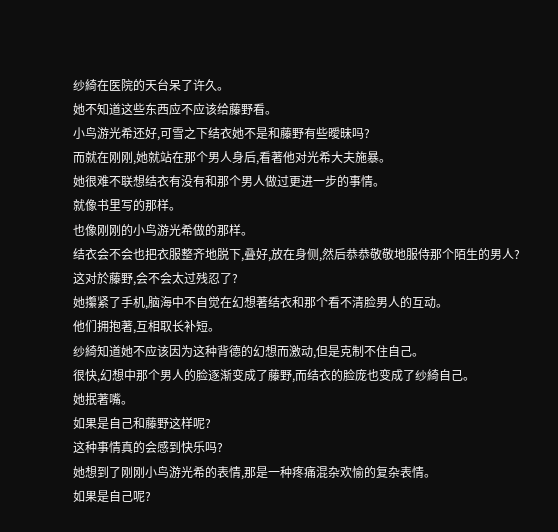纱綺在医院的天台呆了许久。
她不知道这些东西应不应该给藤野看。
小鸟游光希还好,可雪之下结衣她不是和藤野有些曖昧吗?
而就在刚刚,她就站在那个男人身后,看著他对光希大夫施暴。
她很难不联想结衣有没有和那个男人做过更进一步的事情。
就像书里写的那样。
也像刚刚的小鸟游光希做的那样。
结衣会不会也把衣服整齐地脱下,叠好,放在身侧,然后恭恭敬敬地服侍那个陌生的男人?
这对於藤野,会不会太过残忍了?
她攥紧了手机,脑海中不自觉在幻想著结衣和那个看不清脸男人的互动。
他们拥抱著,互相取长补短。
纱綺知道她不应该因为这种背德的幻想而激动,但是克制不住自己。
很快,幻想中那个男人的脸逐渐变成了藤野,而结衣的脸庞也变成了纱綺自己。
她抿著嘴。
如果是自己和藤野这样呢?
这种事情真的会感到快乐吗?
她想到了刚刚小鸟游光希的表情,那是一种疼痛混杂欢愉的复杂表情。
如果是自己呢?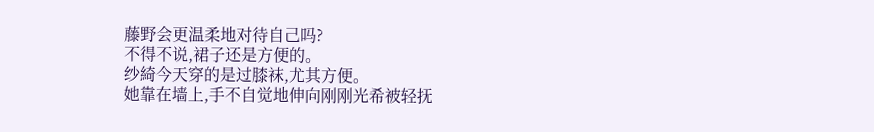藤野会更温柔地对待自己吗?
不得不说,裙子还是方便的。
纱綺今天穿的是过膝袜,尤其方便。
她靠在墙上,手不自觉地伸向刚刚光希被轻抚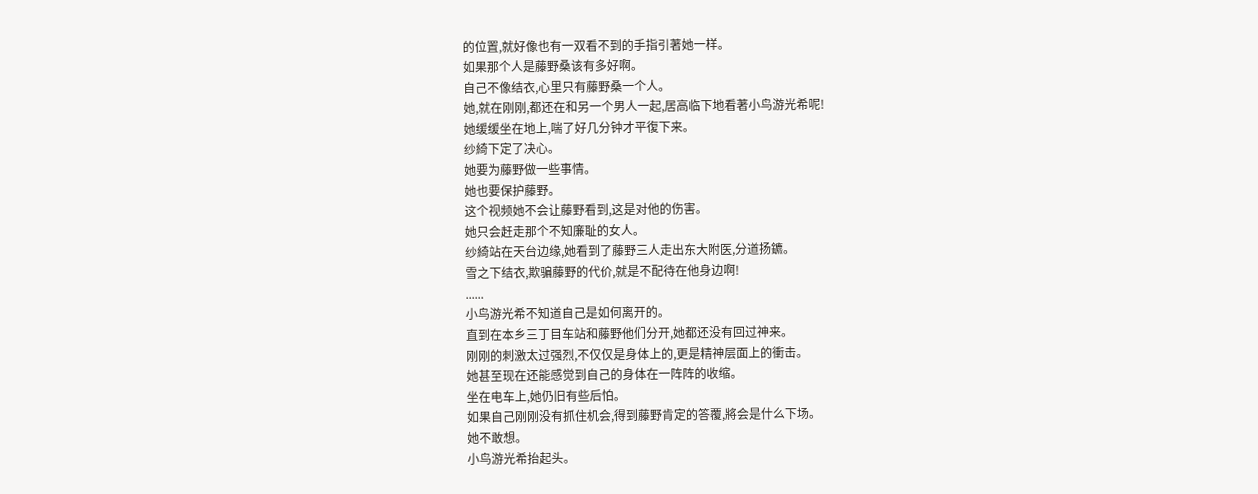的位置,就好像也有一双看不到的手指引著她一样。
如果那个人是藤野桑该有多好啊。
自己不像结衣,心里只有藤野桑一个人。
她,就在刚刚,都还在和另一个男人一起,居高临下地看著小鸟游光希呢!
她缓缓坐在地上,喘了好几分钟才平復下来。
纱綺下定了决心。
她要为藤野做一些事情。
她也要保护藤野。
这个视频她不会让藤野看到,这是对他的伤害。
她只会赶走那个不知廉耻的女人。
纱綺站在天台边缘,她看到了藤野三人走出东大附医,分道扬鑣。
雪之下结衣,欺骗藤野的代价,就是不配待在他身边啊!
......
小鸟游光希不知道自己是如何离开的。
直到在本乡三丁目车站和藤野他们分开,她都还没有回过神来。
刚刚的刺激太过强烈,不仅仅是身体上的,更是精神层面上的衝击。
她甚至现在还能感觉到自己的身体在一阵阵的收缩。
坐在电车上,她仍旧有些后怕。
如果自己刚刚没有抓住机会,得到藤野肯定的答覆,將会是什么下场。
她不敢想。
小鸟游光希抬起头。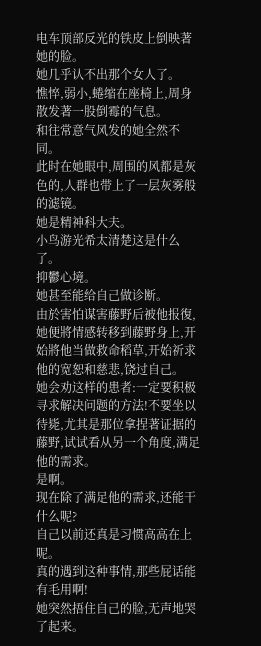电车顶部反光的铁皮上倒映著她的脸。
她几乎认不出那个女人了。
憔悴,弱小,蜷缩在座椅上,周身散发著一股倒霉的气息。
和往常意气风发的她全然不同。
此时在她眼中,周围的风都是灰色的,人群也带上了一层灰雾般的滤镜。
她是精神科大夫。
小鸟游光希太清楚这是什么了。
抑鬱心境。
她甚至能给自己做诊断。
由於害怕谋害藤野后被他报復,她便將情感转移到藤野身上,开始將他当做救命稻草,开始祈求他的宽恕和慈悲,饶过自己。
她会劝这样的患者:一定要积极寻求解决问题的方法!不要坐以待毙,尤其是那位拿捏著证据的藤野,试试看从另一个角度,满足他的需求。
是啊。
现在除了满足他的需求,还能干什么呢?
自己以前还真是习惯高高在上呢。
真的遇到这种事情,那些屁话能有毛用啊!
她突然捂住自己的脸,无声地哭了起来。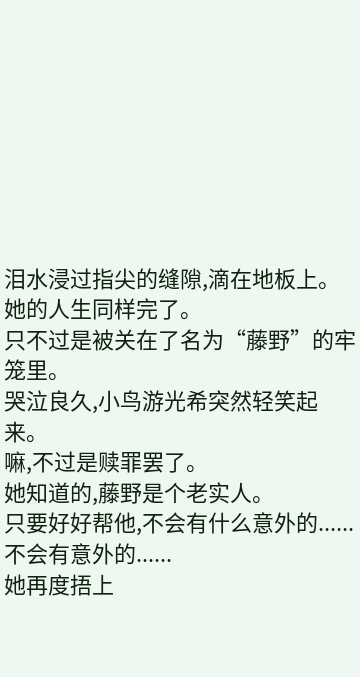泪水浸过指尖的缝隙,滴在地板上。
她的人生同样完了。
只不过是被关在了名为“藤野”的牢笼里。
哭泣良久,小鸟游光希突然轻笑起来。
嘛,不过是赎罪罢了。
她知道的,藤野是个老实人。
只要好好帮他,不会有什么意外的......
不会有意外的......
她再度捂上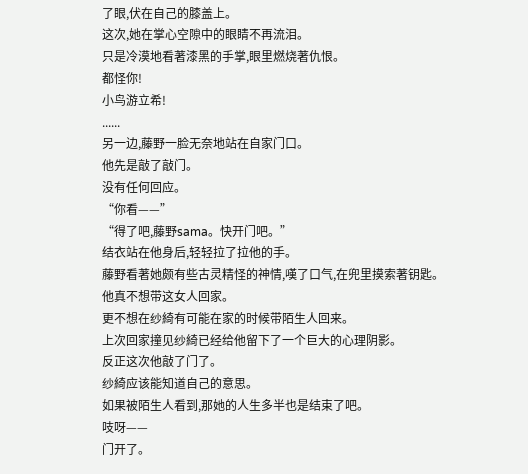了眼,伏在自己的膝盖上。
这次,她在掌心空隙中的眼睛不再流泪。
只是冷漠地看著漆黑的手掌,眼里燃烧著仇恨。
都怪你!
小鸟游立希!
......
另一边,藤野一脸无奈地站在自家门口。
他先是敲了敲门。
没有任何回应。
“你看——”
“得了吧,藤野sama。快开门吧。”
结衣站在他身后,轻轻拉了拉他的手。
藤野看著她颇有些古灵精怪的神情,嘆了口气,在兜里摸索著钥匙。
他真不想带这女人回家。
更不想在纱綺有可能在家的时候带陌生人回来。
上次回家撞见纱綺已经给他留下了一个巨大的心理阴影。
反正这次他敲了门了。
纱綺应该能知道自己的意思。
如果被陌生人看到,那她的人生多半也是结束了吧。
吱呀——
门开了。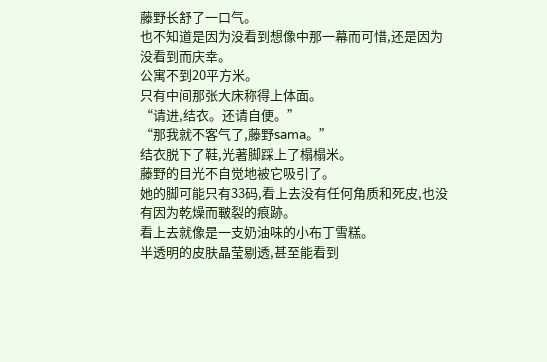藤野长舒了一口气。
也不知道是因为没看到想像中那一幕而可惜,还是因为没看到而庆幸。
公寓不到20平方米。
只有中间那张大床称得上体面。
“请进,结衣。还请自便。”
“那我就不客气了,藤野sama。”
结衣脱下了鞋,光著脚踩上了榻榻米。
藤野的目光不自觉地被它吸引了。
她的脚可能只有33码,看上去没有任何角质和死皮,也没有因为乾燥而皸裂的痕跡。
看上去就像是一支奶油味的小布丁雪糕。
半透明的皮肤晶莹剔透,甚至能看到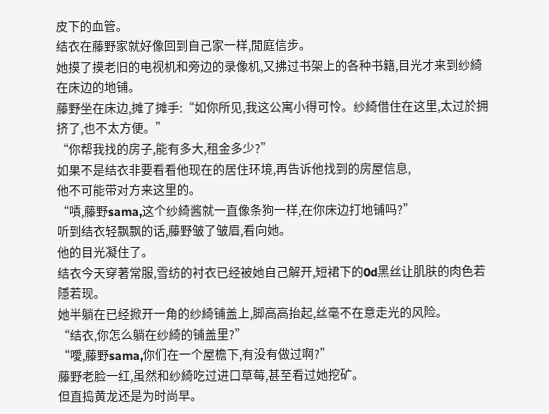皮下的血管。
结衣在藤野家就好像回到自己家一样,閒庭信步。
她摸了摸老旧的电视机和旁边的录像机,又拂过书架上的各种书籍,目光才来到纱綺在床边的地铺。
藤野坐在床边,摊了摊手:“如你所见,我这公寓小得可怜。纱綺借住在这里,太过於拥挤了,也不太方便。”
“你帮我找的房子,能有多大,租金多少?”
如果不是结衣非要看看他现在的居住环境,再告诉他找到的房屋信息,
他不可能带对方来这里的。
“嘖,藤野sama,这个纱綺酱就一直像条狗一样,在你床边打地铺吗?”
听到结衣轻飘飘的话,藤野皱了皱眉,看向她。
他的目光凝住了。
结衣今天穿著常服,雪纺的衬衣已经被她自己解开,短裙下的0d黑丝让肌肤的肉色若隱若现。
她半躺在已经掀开一角的纱綺铺盖上,脚高高抬起,丝毫不在意走光的风险。
“结衣,你怎么躺在纱綺的铺盖里?”
“噯,藤野sama,你们在一个屋檐下,有没有做过啊?”
藤野老脸一红,虽然和纱綺吃过进口草莓,甚至看过她挖矿。
但直捣黄龙还是为时尚早。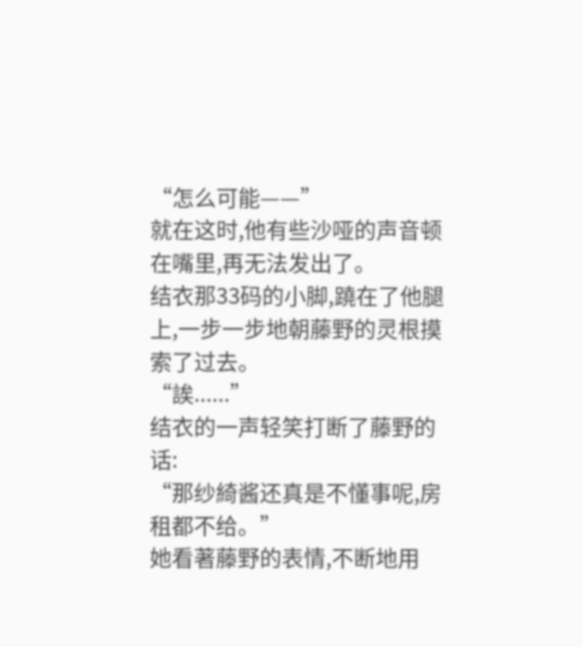“怎么可能——”
就在这时,他有些沙哑的声音顿在嘴里,再无法发出了。
结衣那33码的小脚,蹺在了他腿上,一步一步地朝藤野的灵根摸索了过去。
“誒......”
结衣的一声轻笑打断了藤野的话:
“那纱綺酱还真是不懂事呢,房租都不给。”
她看著藤野的表情,不断地用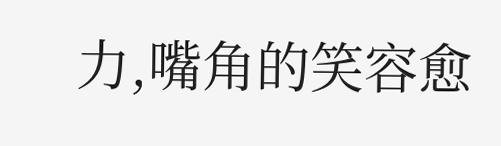力,嘴角的笑容愈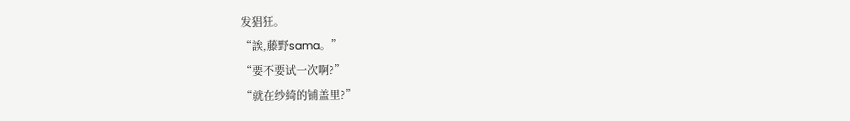发猖狂。
“誒,藤野sama。”
“要不要试一次啊?”
“就在纱綺的铺盖里?”